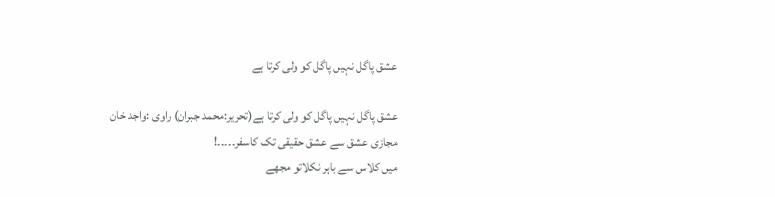عشق پاگل نہیں پاگل کو ولی کرتا ہے

عشق پاگل نہیں پاگل کو ولی کرتا ہے(تحریر:محمد جبران) راوی :واجد خان
مجازی عشق سے عشق حقیقی تک کاسفر۔۔۔۔۔!
میں کلاس سے باہر نکلاتو مجھے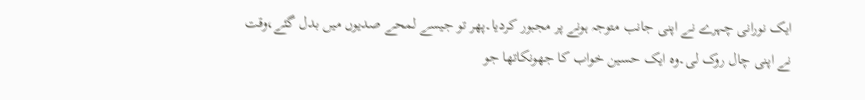ایک نورانی چہرے نے اپنی جانب متوجہ ہونے پر مجبور کردیا۔پھر تو جیسے لمحے صدیوں میں بدل گئے،وقت نے اپنی چال روک لی۔وہ ایک حسین خواب کا جھونکاتھا جو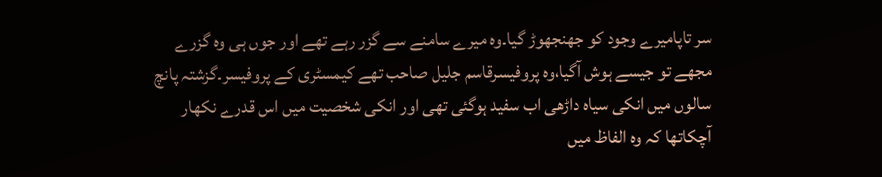سر تاپامیرے وجود کو جھنجھوڑ گیا۔وہ میرے سامنے سے گزر رہے تھے اور جوں ہی وہ گزرے مجھے تو جیسے ہوش آگیا،وہ پروفیسرقاسم جلیل صاحب تھے کیمسٹری کے پروفیسر۔گزشتہ پانچ سالوں میں انکی سیاہ داڑھی اب سفید ہوگئی تھی اور انکی شخصیت میں اس قدرے نکھار آچکاتھا کہ وہ الفاظ میں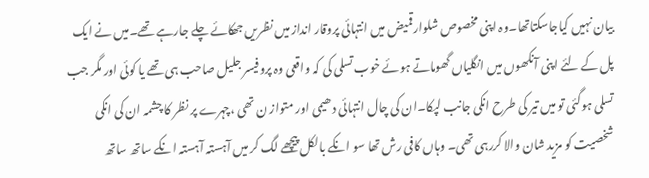بیان نہیں کیاجاسکتاتھا۔وہ اپنی مخصوص شلوارقمیض میں انتہائی پروقار انداز میں نظریں جھکائے چلے جارہے تھے۔میں نے ایک پل کے لئے اپنی آنکھوں میں انگلیاں گھوماتے ہوئے خوب تسلی کی کہ واقعی وہ پروفیسر جلیل صاحب ہی تھے یا کوئی اور مگر جب تسلی ہوگئی تو میں تیر کی طرح انکی جانب لپکا۔ان کی چال انتہائی دھیمی اور متواز ن تھی ،چہرے پر نظر کا چشمہ ان کی انکی شخصیت کو مزید شان والا کررہی تھی۔ وہاں کافی رش تھا سو انکے بالکل پیچھے لگ کر میں آہستہ آہستہ انکے ساتھ ساتھ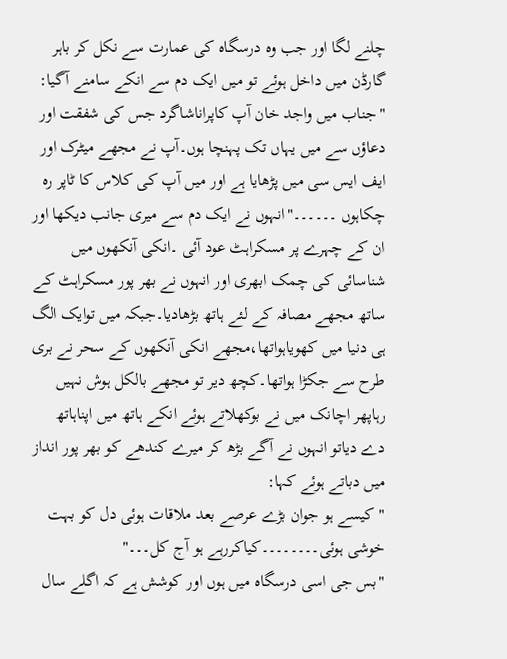چلنے لگا اور جب وہ درسگاہ کی عمارت سے نکل کر باہر گارڈن میں داخل ہوئے تو میں ایک دم سے انکے سامنے آگیا:
"جناب میں واجد خان آپ کاپراناشاگرد جس کی شفقت اور دعاؤں سے میں یہاں تک پہنچا ہوں۔آپ نے مجھے میٹرک اور ایف ایس سی میں پڑھایا ہے اور میں آپ کی کلاس کا ٹاپر رہ چکاہوں ۔۔۔۔۔۔"انہوں نے ایک دم سے میری جانب دیکھا اور ان کے چہرے پر مسکراہٹ عود آئی ۔انکی آنکھوں میں شناسائی کی چمک ابھری اور انہوں نے بھر پور مسکراہٹ کے ساتھ مجھے مصافہ کے لئے ہاتھ بڑھادیا۔جبکہ میں توایک الگ ہی دنیا میں کھویاہواتھا،مجھے انکی آنکھوں کے سحر نے بری طرح سے جکڑا ہواتھا۔کچھ دیر تو مجھے بالکل ہوش نہیں رہاپھر اچانک میں نے بوکھلاتے ہوئے انکے ہاتھ میں اپناہاتھ دے دیاتو انہوں نے آگے بڑھ کر میرے کندھے کو بھر پور انداز میں دباتے ہوئے کہا:
"کیسے ہو جوان بڑے عرصے بعد ملاقات ہوئی دل کو بہت خوشی ہوئی۔۔۔۔۔۔۔۔کیاکررہے ہو آج کل۔۔۔"
"بس جی اسی درسگاہ میں ہوں اور کوشش ہے کہ اگلے سال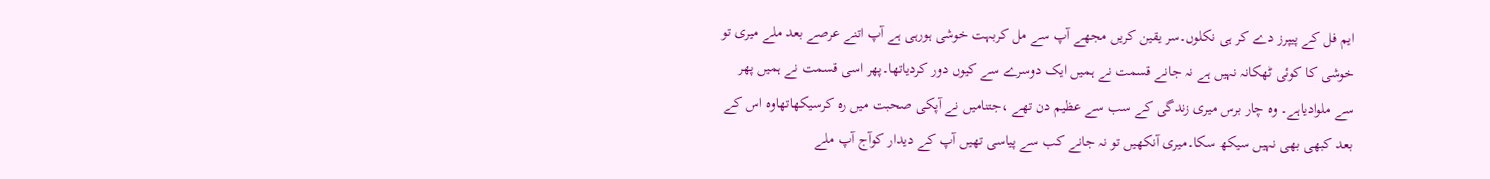ایم فل کے پیپرز دے کر ہی نکلوں۔سر یقین کریں مجھے آپ سے مل کربہت خوشی ہورہی ہے آپ اتنے عرصے بعد ملے میری تو خوشی کا کوئی ٹھکانہ نہیں ہے نہ جانے قسمت نے ہمیں ایک دوسرے سے کیوں دور کردیاتھا۔پھر اسی قسمت نے ہمیں پھر سے ملوادیاہے۔ وہ چار برس میری زندگی کے سب سے عظیم دن تھے ،جتنامیں نے آپکی صحبت میں رہ کرسیکھاتھاوہ اس کے بعد کبھی بھی نہیں سیکھ سکا۔میری آنکھیں تو نہ جانے کب سے پیاسی تھیں آپ کے دیدار کوآج آپ ملے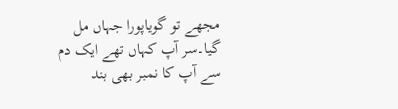مجھے تو گویاپورا جہاں مل گیا۔سر آپ کہاں تھے ایک دم سے آپ کا نمبر بھی بند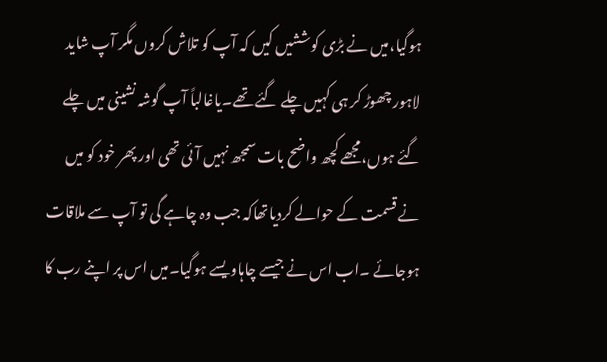ہوگیا،میں نے بڑی کوششیں کیں کہ آپ کو تلاش کروں مگر آپ شاید لاہور چھوڑ کر ہی کہیں چلے گئے تھے۔یاغالباً آپ گوشہ نشینی میں چلے گئے ہوں،مجھے کچھ واضح بات سمجھ نہیں آئی تھی اور پھر خود کو میں نے قسمت کے حوالے کردیاتھاکہ جب وہ چاہے گی تو آپ سے ملاقات ہوجائے ۔اب اس نے جیسے چاہاویسے ہوگیا۔میں اس پر اپنے رب کا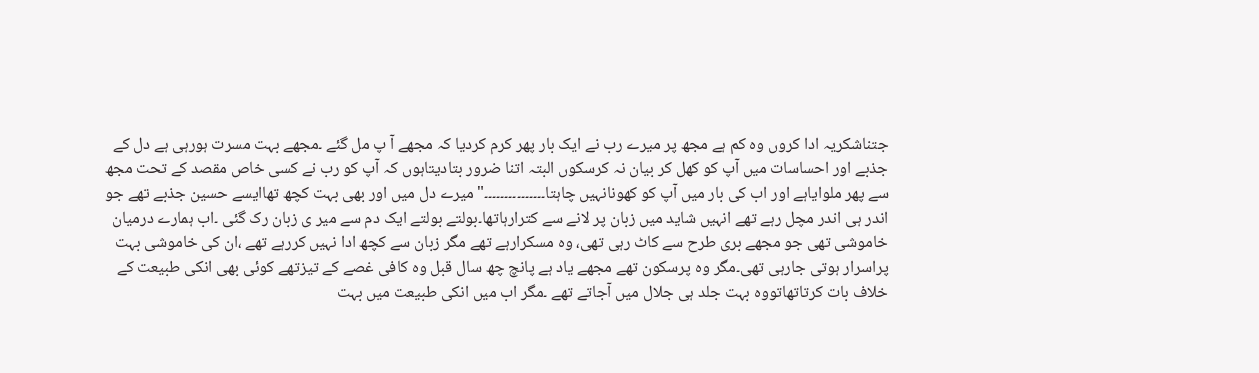جتناشکریہ ادا کروں وہ کم ہے مجھ پر میرے رب نے ایک بار پھر کرم کردیا کہ مجھے آ پ مل گئے ۔مجھے بہت مسرت ہورہی ہے دل کے جذبے اور احساسات میں آپ کو کھل کر بیان نہ کرسکوں البتہ اتنا ضرور بتادیتاہوں کہ آپ کو رب نے کسی خاص مقصد کے تحت مجھ سے پھر ملوایاہے اور اب کی بار میں آپ کو کھونانہیں چاہتا۔۔۔۔۔۔۔۔۔۔۔۔۔۔۔"میرے دل میں اور بھی بہت کچھ تھاایسے حسین جذبے تھے جو اندر ہی اندر مچل رہے تھے انہیں شاید میں زبان پر لانے سے کترارہاتھا۔بولتے بولتے ایک دم سے میر ی زبان رک گئی ۔اب ہمارے درمیان خاموشی تھی جو مجھے بری طرح سے کاٹ رہی تھی، وہ مسکرارہے تھے مگر زبان سے کچھ ادا نہیں کررہے تھے ،ان کی خاموشی بہت پراسرار ہوتی جارہی تھی۔مگر وہ پرسکون تھے مجھے یاد ہے پانچ چھ سال قبل وہ کافی غصے کے تیزتھے کوئی بھی انکی طبیعت کے خلاف بات کرتاتھاتووہ بہت جلد ہی جلال میں آجاتے تھے ۔مگر اب میں انکی طبیعت میں بہت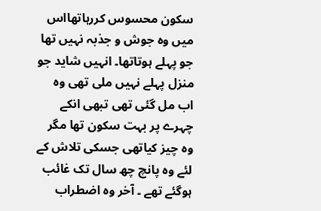سکون محسوس کررہاتھااس میں وہ جوش و جذبہ نہیں تھا جو پہلے ہوتاتھا۔ انہیں شاید جو منزل پہلے نہیں ملی تھی وہ اب مل گئی تھی تبھی انکے چہرے پر بہت سکون تھا مگر وہ چیز کیاتھی جسکی تلاش کے لئے وہ پانچ چھ سال تک غائب ہوگئے تھے ۔ آخر وہ اضطراب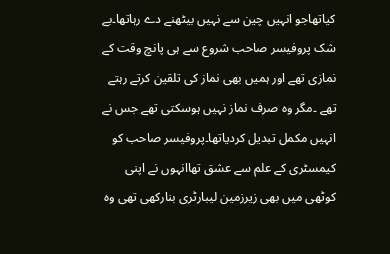کیاتھاجو انہیں چین سے نہیں بیٹھنے دے رہاتھا۔بے شک پروفیسر صاحب شروع سے ہی پانچ وقت کے نمازی تھے اور ہمیں بھی نماز کی تلقین کرتے رہتے تھے ۔مگر وہ صرف نماز نہیں ہوسکتی تھے جس نے انہیں مکمل تبدیل کردیاتھا۔پروفیسر صاحب کو کیمسٹری کے علم سے عشق تھاانہوں نے اپنی کوٹھی میں بھی زیرزمین لیبارٹری بنارکھی تھی وہ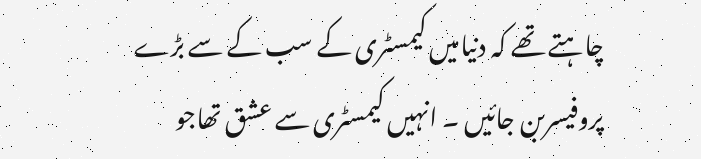چاہتے تھے کہ دنیامیں کیمسٹری کے سب کے سے بڑے پروفیسربن جائیں ۔ انہیں کیمسٹری سے عشق تھاجو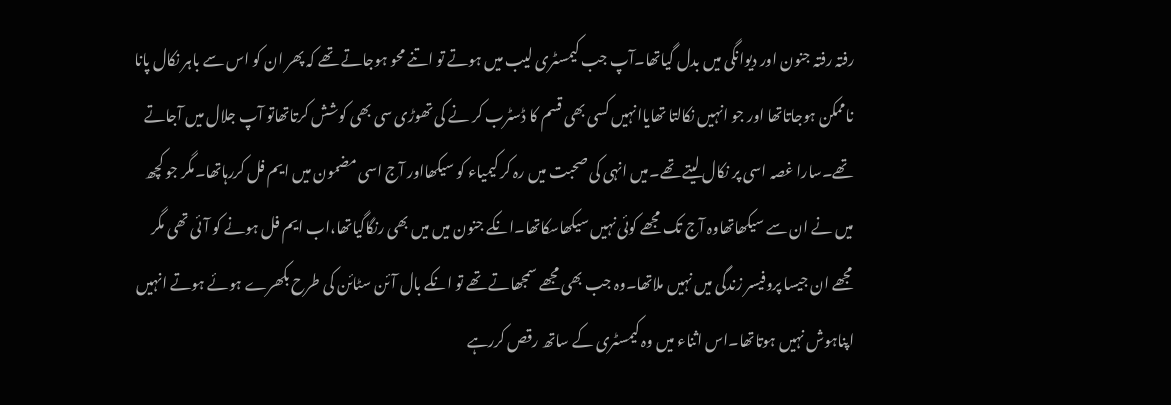رفتہ رفتہ جنون اور دیوانگی میں بدل گیاتھا۔آپ جب کیمسٹری لیب میں ہوتے تو اتنے محو ہوجاتے تھے کہ پھر ان کو اس سے باہر نکال پانا ناممکن ہوجاتاتھا اور جو انہیں نکالتا تھایاانہیں کسی بھی قسم کا ڈسٹرب کر نے کی تھوڑی سی بھی کوشش کرتاتھاتو آپ جلال میں آجاتے تھے۔سارا غصہ اسی پر نکال لیتے تھے۔میں انہی کی صحبت میں رہ کر کیمیاء کو سیکھااور آج اسی مضمون میں ایم فل کررہاتھا۔مگر جو کچھ میں نے ان سے سیکھاتھاوہ آج تک مجھے کوئی نہیں سیکھاسکاتھا۔انکے جنون میں میں بھی رنگاگیاتھا،اب ایم فل ہونے کو آئی تھی مگر مجھے ان جیسا پروفیسر زندگی میں نہیں ملاتھا۔وہ جب بھی مجھے سمجھاتے تھے تو انکے بال آئن سٹائن کی طرح بکھرے ہوئے ہوتے انہیں اپناہوش نہیں ہوتاتھا۔اس اثناء میں وہ کیمسٹری کے ساتھ رقص کررہے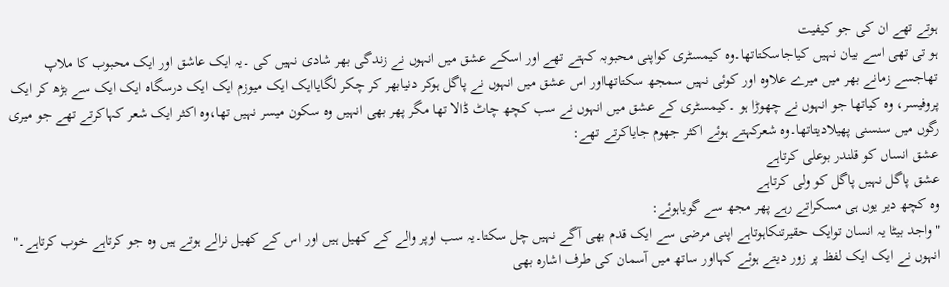ہوتے تھے ان کی جو کیفیت
ہو تی تھی اسے بیان نہیں کیاجاسکتاتھا۔وہ کیمسٹری کواپنی محبوبہ کہتے تھے اور اسکے عشق میں انہوں نے زندگی بھر شادی نہیں کی ۔یہ ایک عاشق اور ایک محبوب کا ملاپ تھاجسے زمانے بھر میں میرے علاوہ اور کوئی نہیں سمجھ سکتاتھااور اس عشق میں انہوں نے پاگل ہوکر دنیابھر کر چکر لگایاایک ایک میوزم ایک ایک درسگاہ ایک ایک سے بڑھ کر ایک پروفیسر، وہ کیاتھا جو انہوں نے چھوڑا ہو ۔کیمسٹری کے عشق میں انہوں نے سب کچھ چاٹ ڈالا تھا مگر پھر بھی انہیں وہ سکون میسر نہیں تھا،وہ اکثر ایک شعر کہاکرتے تھے جو میری رگوں میں سنسنی پھیلادیتاتھا۔وہ شعرکہتے ہوئے اکثر جھوم جایاکرتے تھے:
عشق انساں کو قلندر بوعلی کرتاہے
عشق پاگل نہیں پاگل کو ولی کرتاہے
وہ کچھ دیر یوں ہی مسکراتے رہے پھر مجھ سے گویاہوئے:
"واجد بیٹا یہ انسان توایک حقیرتنکاہوتاہے اپنی مرضی سے ایک قدم بھی آگے نہیں چل سکتا۔یہ سب اوپر والے کے کھیل ہیں اور اس کے کھیل نرالے ہوتے ہیں وہ جو کرتاہے خوب کرتاہے۔" انہوں نے ایک ایک لفظ پر زور دیتے ہوئے کہااور ساتھ میں آسمان کی طرف اشارہ بھی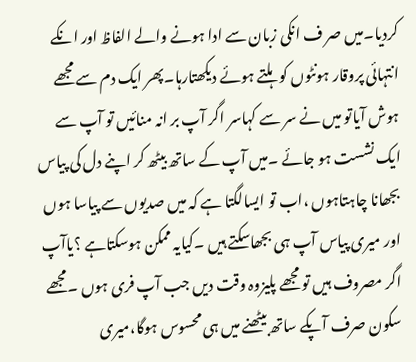کردیا۔میں صر ف انکی زبان سے ادا ہونے والے الفاظ اور انکے انتہائی پروقار ہونٹوں کو ہلتے ہوئے دیکھتارہا۔پھر ایک دم سے مجھے ہوش آیاتو میں نے سر سے کہاسر اگر آپ بر انہ منائیں تو آپ سے ایک نشست ہو جائے ۔میں آپ کے ساتھ بیٹھ کر اپنے دل کی پیاس بجھانا چاہتاہوں ،اب تو ایسالگتا ہے کہ میں صدیوں سے پیاسا ہوں اور میری پیاس آپ ہی بجھاسکتے ہیں ۔کیایہ ممکن ہوسکتاہے ؟یاآپ اگر مصروف ہیں تو مجھے پلیزوہ وقت دیں جب آپ فری ہوں ۔مجھے سکون صرف آپکے ساتھ بیٹھنے میں ہی محسوس ہوگا،میری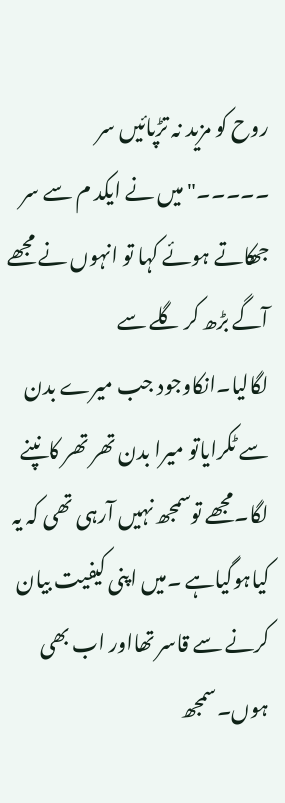روح کو مزید نہ تڑپائیں سر ۔۔۔۔۔"میں نے ایکد م سے سر جھکاتے ہوئے کہا تو انہوں نے مجھے آگے بڑھ کر گلے سے لگالیا۔انکاوجود جب میرے بدن سے ٹکرایاتو میرا بدن تھر تھر کانپنے لگا۔مجھے توسمجھ نہیں آرہی تھی کہ یہ کیاہوگیاہے ۔میں اپنی کیفیت بیان کرنے سے قاسر تھااور اب بھی ہوں۔سمجھ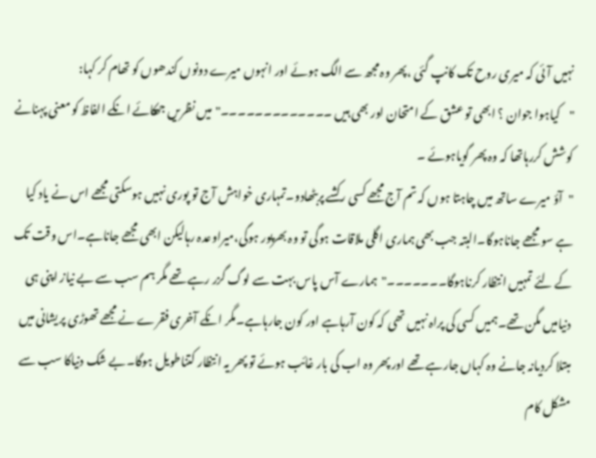نہیں آئی کہ میری روح تک کانپ گئی ،پھر وہ مجھ سے الگ ہوئے اور انہوں میرے دونوں کندھوں کو تھام کر کہا:
"کیاہوا جوان ؟ ابھی تو عشق کے امتحان اور بھی ہیں ۔۔۔۔۔۔۔۔۔۔۔۔۔"میں نظریں جھکائے انکے الفاظ کو معنی پہنانے کوشش کررہاتھا کہ وہ پھر گویاہوئے ۔
"آؤ میرے ساتھ میں چاہتا ہوں کہ تم آج مجھے کسی رکشے پربٹھادو۔تمہاری خواہش آج تو پوری نہیں ہوسکتی مجھے اس نے یاد کیا ہے سو مجھے جاناہوگا۔البتہ جب بھی ہماری اگلی ملاقات ہوگی تو وہ بھرپور ہوگی،میراوعدہ رہالیکن ابھی مجھے جاناہے۔اس وقت تک کے لئے تمہیں انتظار کرناہوگا۔۔۔۔۔۔۔"ہمارے آس پاس بہت سے لوگ گزر رہے تھے مگر ہم سب سے بے نیاز اپنی ہی دنیامیں مگن تھے۔ہمیں کسی کی پراہ نہیں تھی کہ کون آرہاہے اور کون جارہاہے۔مگر انکے آخری فقرے نے مجھے تھوڑی پریشانی میں مبتلا کردیانہ جانے وہ کہاں جارہے تھے اور پھر وہ اب کی بار غائب ہوئے تو پھر یہ انتظار کتناطویل ہوگا۔بے شک دنیاکا سب سے مشکل کام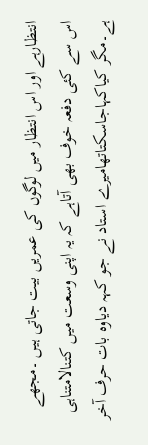انتظارہے اور اس انتظار میں لوگوں کی عمریں بیت جاتی ہیں ۔مجھے اس سے کئی دفعہ خوف بھی آتاہے کہ یہ اپنی وسعت میں کتنالامتناہی ہے۔مگر کیاکہاجاسکتاتھامیرے استاد نے جو کہہ دیاوہ بات حرف آخر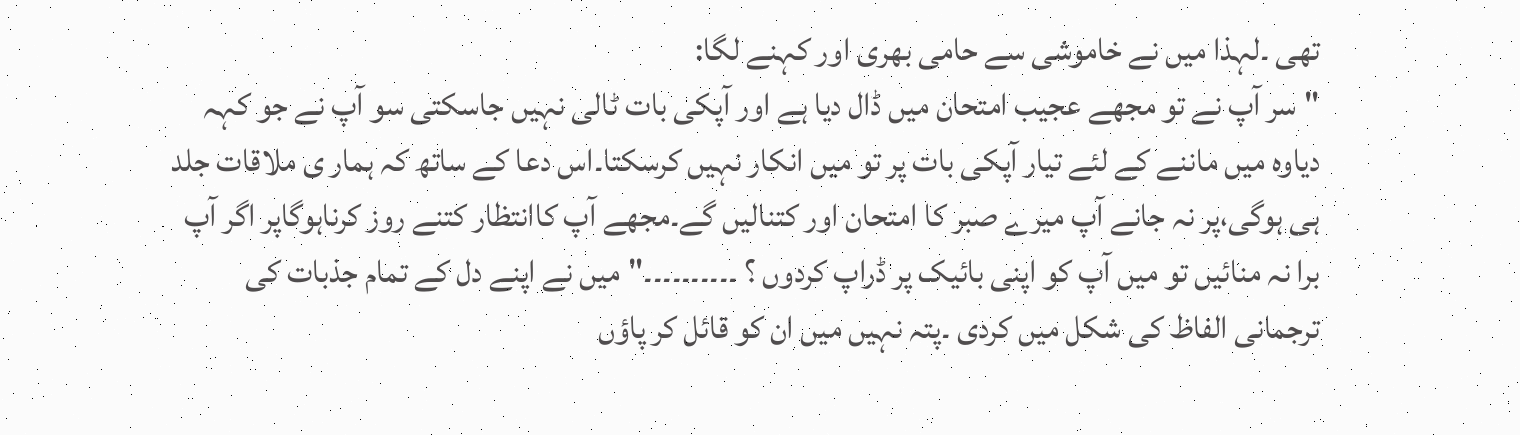تھی ۔لہذا میں نے خاموشی سے حامی بھری اور کہنے لگا:
"سر آپ نے تو مجھے عجیب امتحان میں ڈال دیا ہے اور آپکی بات ٹالی نہیں جاسکتی سو آپ نے جو کہہ دیاوہ میں ماننے کے لئے تیار آپکی بات پر تو میں انکار نہیں کرسکتا۔اس دعا کے ساتھ کہ ہمار ی ملاقات جلد ہی ہوگی،پر نہ جانے آپ میرے صبر کا امتحان اور کتنالیں گے۔مجھے آپ کاانتظار کتنے روز کرناہوگاپر اگر آپ برا نہ منائیں تو میں آپ کو اپنی بائیک پر ڈراپ کردوں ؟ ۔۔۔۔۔۔۔۔۔۔"میں نے اپنے دل کے تمام جذبات کی ترجمانی الفاظ کی شکل میں کردی ۔پتہ نہیں میں ان کو قائل کر پاؤں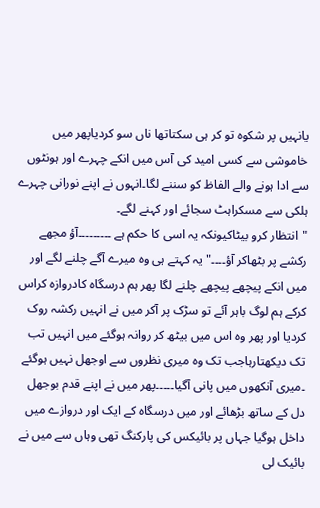یانہیں پر شکوہ تو کر ہی سکتاتھا ناں سو کردیاپھر میں خاموشی سے کسی امید کی آس میں انکے چہرے اور ہونٹوں سے ادا ہونے والے الفاظ کو سننے لگا۔انہوں نے اپنے نورانی چہرے ہلکی سے مسکراہٹ سجائے اور کہنے لگے۔
"انتظار کرو بیٹاکیونکہ یہ اسی کا حکم ہے ۔۔۔۔۔۔۔۔۔آؤ مجھے رکشے پر بٹھاکر آؤ۔۔۔۔" یہ کہتے ہی وہ میرے آگے چلنے لگے اور میں انکے پیچھے پیچھے چلنے لگا پھر ہم درسگاہ کادروازہ کراس کرکے ہم لوگ باہر آئے تو سڑک پر آکر میں نے انہیں رکشہ روک کردیا اور پھر وہ اس میں بیٹھ کر روانہ ہوگئے میں انہیں تب تک دیکھتارہاجب تک وہ میری نظروں سے اوجھل نہیں ہوگئے ۔میری آنکھوں میں پانی آگیا۔۔۔۔۔پھر میں نے اپنے قدم بوجھل دل کے ساتھ بڑھائے اور میں درسگاہ کے ایک اور دروازے میں داخل ہوگیا جہاں پر بائیکس کی پارکنگ تھی وہاں سے میں نے بائیک لی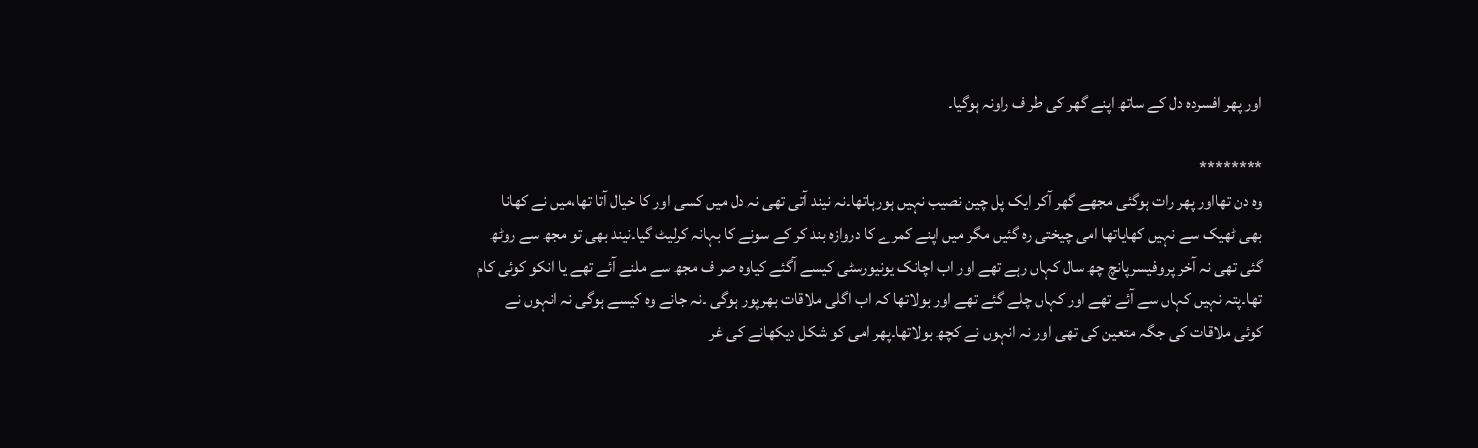اور پھر افسردہ دل کے ساتھ اپنے گھر کی طر ف راونہ ہوگیا۔

********
وہ دن تھااور پھر رات ہوگئی مجھے گھر آکر ایک پل چین نصیب نہیں ہورہاتھا۔نہ نیند آتی تھی نہ دل میں کسی اور کا خیال آتا تھا،میں نے کھانا بھی ٹھیک سے نہیں کھایاتھا امی چیختی رہ گئیں مگر میں اپنے کمرے کا دروازہ بند کر کے سونے کا بہانہ کرلیٹ گیا۔نیند بھی تو مجھ سے روٹھ گئی تھی نہ آخر پروفیسرپانچ چھ سال کہاں رہے تھے اور اب اچانک یونیورسٹی کیسے آگئے کیاوہ صر ف مجھ سے ملنے آئے تھے یا انکو کوئی کام تھا۔پتہ نہیں کہاں سے آئے تھے اور کہاں چلے گئے تھے اور بولاتھا کہ اب اگلی ملاقات بھرپور ہوگی ۔نہ جانے وہ کیسے ہوگی نہ انہوں نے کوئی ملاقات کی جگہ متعین کی تھی اور نہ انہوں نے کچھ بولاتھا۔پھر امی کو شکل دیکھانے کی غر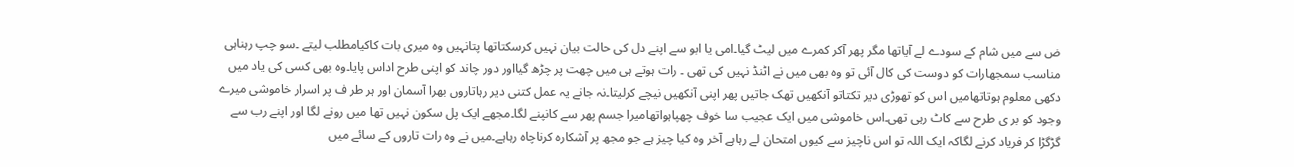ض سے میں شام کے سودے لے آیاتھا مگر پھر آکر کمرے میں لیٹ گیا۔امی یا ابو سے اپنے دل کی حالت بیان نہیں کرسکتاتھا پتانہیں وہ میری بات کاکیامطلب لیتے ۔سو چپ رہناہی مناسب سمجھارات کو دوست کی کال آئی تو وہ بھی میں نے اٹنڈ نہیں کی تھی ۔ رات ہوتے ہی میں چھت پر چڑھ گیااور دور چاند کو اپنی طرح اداس پایا۔وہ بھی کسی کی یاد میں دکھی معلوم ہوتاتھامیں اس کو تھوڑی دیر تکتاتو آنکھیں تھک جاتیں پھر اپنی آنکھیں نیچے کرلیتا۔نہ جانے یہ عمل کتنی دیر رہاتاروں بھرا آسمان اور ہر طر ف پر اسرار خاموشی میرے وجود کو بر ی طرح سے کاٹ رہی تھی۔اس خاموشی میں ایک عجیب سا خوف چھپاہواتھامیرا جسم پھر سے کانپنے لگا۔مجھے ایک پل سکون نہیں تھا میں رونے لگا اور اپنے رب سے گڑگڑا کر فریاد کرنے لگاکہ ایک اللہ تو اس ناچیز سے کیوں امتحان لے رہاہے آخر وہ کیا چیز ہے جو مجھ پر آشکارہ کرناچاہ رہاہے۔میں نے وہ رات تاروں کے سائے میں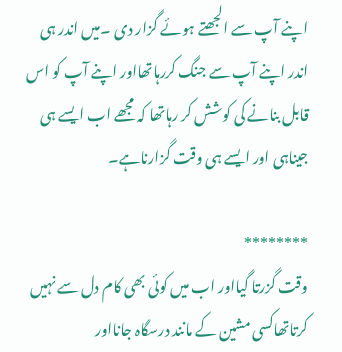اپنے آپ سے الجھتے ہوئے گزار دی ۔میں اندر ہی اندر اپنے آپ سے جنگ کررہاتھااور اپنے آپ کو اس قابل بنانے کی کوشش کر رہاتھا کہ مجھے اب ایسے ہی جیناہی اور ایسے ہی وقت گزارناہے۔

********
وقت گزرتا گیااور اب میں کوئی بھی کام دل سے نہیں کرتاتھاکسی مشین کے مانند درسگاہ جانااور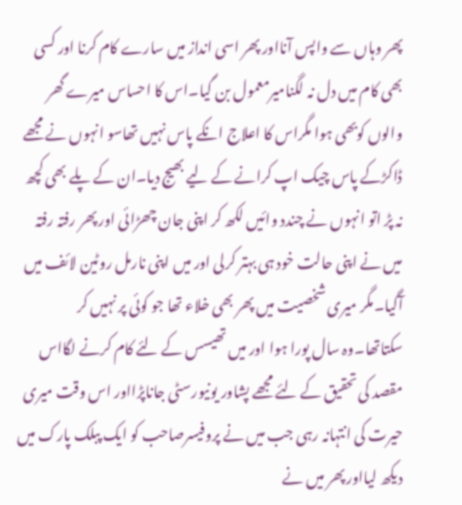پھر وہاں سے واپس آنااور پھر اسی انداز میں سارے کام کرنا اور کسی بھی کام میں دل نہ لگنامیرمعمول بن گیا۔اس کا احساس میرے گھر والوں کوبھی ہوا مگراس کا اعلاج انکے پاس نہیں تھاسو انہوں نے مجھے ڈاکڑکے پاس چیک اپ کرانے کے لیے بھیج دیا۔ان کے پلے بھی کچھ نہ پڑ اتو انہوں نے چندد وائیں لکھ کر اپنی جان چھڑائی اور پھر رفتہ رفتہ میں نے اپنی حالت خود ہی بہتر کرلی اور میں اپنی نارمل روٹین لائف میں آگیا۔مگر میری شخصیت میں پھر بھی خلاء تھا جو کوئی پر نہیں کر سکتاتھا۔وہ سال پورا ہوا اور میں تھیسس کے لئے کام کرنے لگااس مقصد کی تحقیق کے لئے مجھے پشاور یونیورسٹی جاناپڑااور اس وقت میری حیرت کی انتہانہ رہی جب میں نے پروفیسرصاحب کو ایک پبلک پارک میں دیکھ لیااور پھر میں نے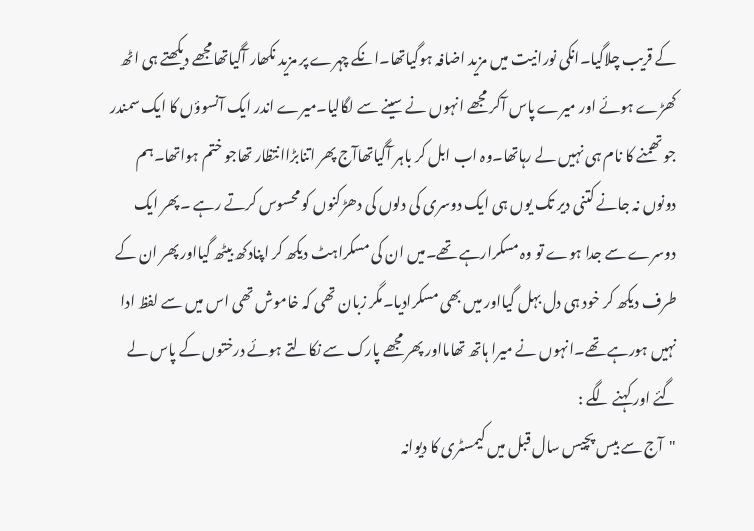کے قریب چلاگیا۔انکی نورانیت میں مزید اضافہ ہوگیاتھا۔انکے چہرے پر مزید نکھار آگیاتھامجھے دیکھتے ہی اٹھ کھڑے ہوئے اور میرے پاس آکر مجھے انہوں نے سینے سے لگالیا۔میرے اندر ایک آنسوؤں کا ایک سمندر جو تھمنے کا نام ہی نہیں لے رہاتھا۔وہ اب ابل کر باہر آگیاتھاآج پھر اتنابڑاانتظار تھاجو ختم ہواتھا۔ہم دونوں نہ جانے کتنی دیر تک یوں ہی ایک دوسری کی دلوں کی دھڑکنوں کو محسوس کرتے رہے ۔پھر ایک دوسرے سے جدا ہوے تو وہ مسکرارہے تھے۔میں ان کی مسکراہٹ دیکھ کر اپنادکھ بیٹھ گیااور پھر ان کے طرف دیکھ کر خود ہی دل بہل گیااور میں بھی مسکرادیا۔مگر زبان تھی کہ خاموش تھی اس میں سے لفظ ادا نہیں ہورہے تھے۔انہوں نے میرا ہاتھ تھامااور پھر مجھے پارک سے نکالتے ہوئے درختوں کے پاس لے گئے اور کہنے لگے :
"آج سے بیس پچیس سال قبل میں کیمسٹری کا دیوانہ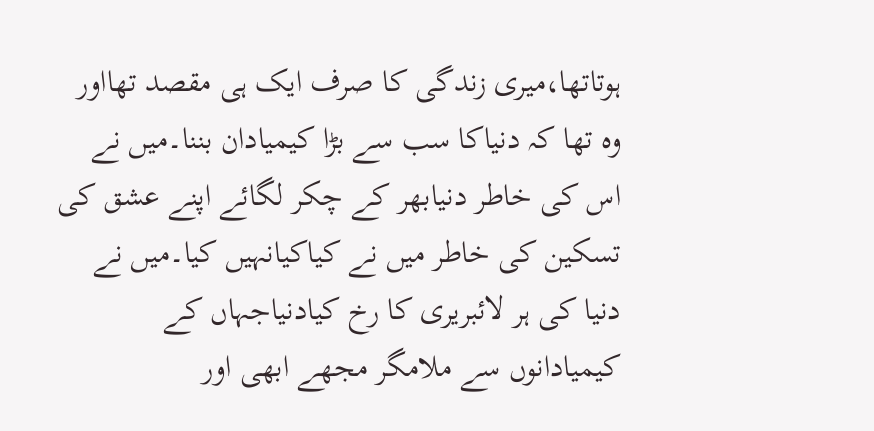ہوتاتھا،میری زندگی کا صرف ایک ہی مقصد تھااور وہ تھا کہ دنیاکا سب سے بڑا کیمیادان بننا۔میں نے اس کی خاطر دنیابھر کے چکر لگائے اپنے عشق کی تسکین کی خاطر میں نے کیاکیانہیں کیا۔میں نے دنیا کی ہر لائبریری کا رخ کیادنیاجہاں کے کیمیادانوں سے ملامگر مجھے ابھی اور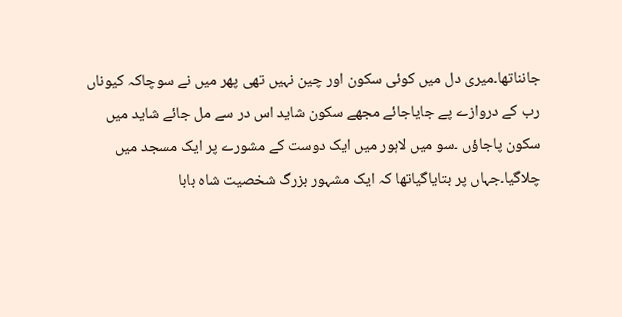جانناتھا۔میری دل میں کوئی سکون اور چین نہیں تھی پھر میں نے سوچاکہ کیوناں رب کے دروازے پے جایاجائے مجھے سکون شاید اس در سے مل جائے شاید میں سکون پاجاؤں ۔سو میں لاہور میں ایک دوست کے مشورے پر ایک مسجد میں چلاگیا۔جہاں پر بتایاگیاتھا کہ ایک مشہور بزرگ شخصیت شاہ بابا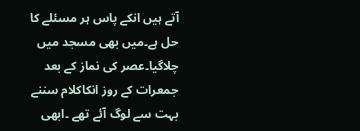آتے ہیں انکے پاس ہر مسئلے کا حل ہے۔میں بھی مسجد میں چلاگیا۔عصر کی نماز کے بعد جمعرات کے روز انکاکلام سننے بہت سے لوگ آئے تھے ۔ابھی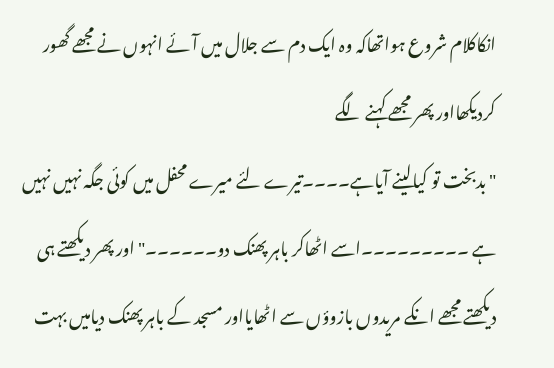انکاکلام شروع ہواتھاکہ وہ ایک دم سے جلال میں آئے انہوں نے مجھے گھور کردیکھااور پھر مجھے کہنے لگے
"بدبخت تو کیالینے آیاہے۔۔۔۔تیرے لئے میرے محفل میں کوئی جگہ نہیں نہیں ہے ۔۔۔۔۔۔۔۔۔اسے اٹھاکر باہر پھنک دو۔۔۔۔۔۔" اور پھر دیکھتے ہی دیکھتے مجھے انکے مریدوں بازوؤں سے اٹھایااور مسجد کے باہر پھنک دیامیں بہت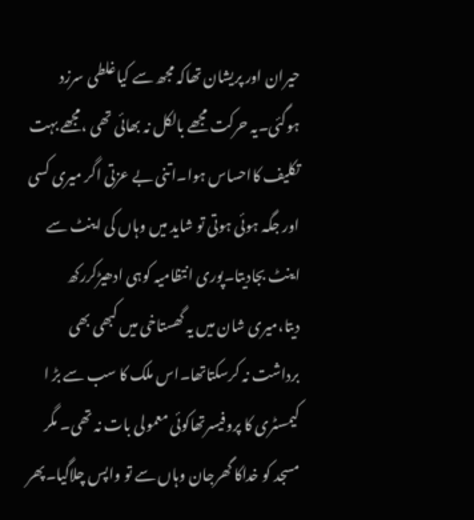حیران اور پریشان تھاکہ مجھ سے کیاغلطی سرزد ہوگئی۔یہ حرکت مجھے بالکل نہ بھائی تھی ،مجھے بہت تکلیف کااحساس ہوا۔اتنی بے عزتی اگر میری کسی اور جگہ ہوئی ہوتی تو شاید میں وہاں کی اینٹ سے اینٹ بجادیتا۔پوری انتظامیہ کوہی ادھیڑکررکھ دیتا،میری شان میں یہ گھستاخی میں کبھی بھی برداشت نہ کرسکتاتھا۔اس ملک کا سب سے بڑ ا کیمسٹری کا پروفیسرتھاکوئی معمولی بات نہ تھی۔ مگر مسجد کو خداکا گھرجان وہاں سے تو واپس چلاگیا۔پھر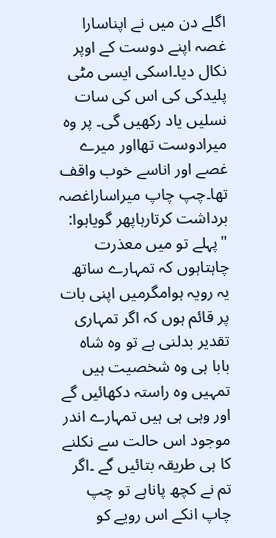اگلے دن میں نے اپناسارا غصہ اپنے دوست کے اوپر نکال دیا۔اسکی ایسی مٹی پلیدکی کی اس کی سات نسلیں یاد رکھیں گی۔ پر وہ میرادوست تھااور میرے غصے اور اناسے خوب واقف تھا۔چپ چاپ میراساراغصہ برداشت کرتارہاپھر گویاہوا:
"پہلے تو میں معذرت چاہتاہوں کہ تمہارے ساتھ یہ رویہ ہوامگرمیں اپنی بات پر قائم ہوں کہ اگر تمہاری تقدیر بدلنی ہے تو وہ شاہ بابا ہی وہ شخصیت ہیں تمہیں وہ راستہ دکھائیں گے اور وہی ہی ہیں تمہارے اندر موجود اس حالت سے نکلنے کا ہی طریقہ بتائیں گے ۔اگر تم نے کچھ پاناہے تو چپ چاپ انکے اس رویے کو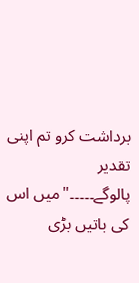برداشت کرو تم اپنی تقدیر پالوگے۔۔۔۔۔"میں اس کی باتیں بڑی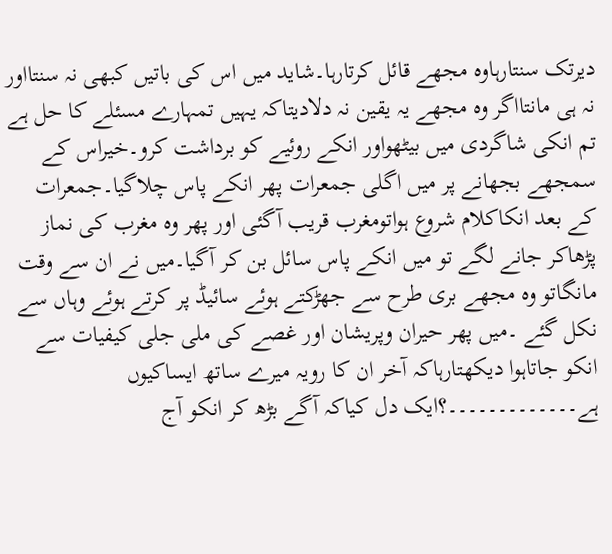دیرتک سنتارہاوہ مجھے قائل کرتارہا۔شاید میں اس کی باتیں کبھی نہ سنتااور نہ ہی مانتااگر وہ مجھے یہ یقین نہ دلادیتاکہ یہیں تمہارے مسئلے کا حل ہے تم انکی شاگردی میں بیٹھواور انکے روئیے کو برداشت کرو۔خیراس کے سمجھے بجھانے پر میں اگلی جمعرات پھر انکے پاس چلاگیا۔جمعرات کے بعد انکاکلام شروع ہواتومغرب قریب آگئی اور پھر وہ مغرب کی نماز پڑھاکر جانے لگے تو میں انکے پاس سائل بن کر آگیا۔میں نے ان سے وقت مانگاتو وہ مجھے بری طرح سے جھڑکتے ہوئے سائیڈ پر کرتے ہوئے وہاں سے نکل گئے ۔میں پھر حیران وپریشان اور غصے کی ملی جلی کیفیات سے انکو جاتاہوا دیکھتارہاکہ آخر ان کا رویہ میرے ساتھ ایساکیوں ہے۔۔۔۔۔۔۔۔۔۔۔۔۔؟ایک دل کیاکہ آگے بڑھ کر انکو آج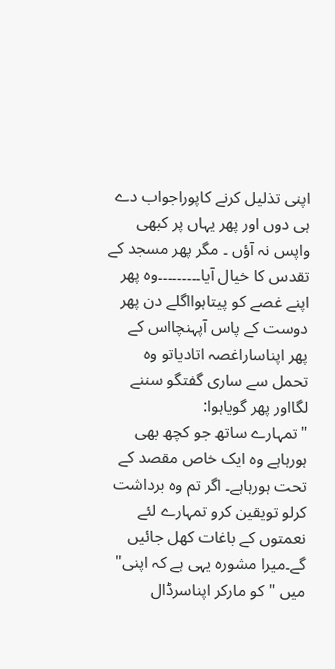اپنی تذلیل کرنے کاپوراجواب دے ہی دوں اور پھر یہاں پر کبھی واپس نہ آؤں ۔ مگر پھر مسجد کے تقدس کا خیال آیا۔۔۔۔۔۔۔۔۔وہ پھر اپنے غصے کو پیتاہوااگلے دن پھر دوست کے پاس آپہنچااس کے پھر اپناساراغصہ اتادیاتو وہ تحمل سے ساری گفتگو سننے لگااور پھر گویاہوا:
"تمہارے ساتھ جو کچھ بھی ہورہاہے وہ ایک خاص مقصد کے تحت ہورہاہے۔ اگر تم وہ برداشت کرلو تویقین کرو تمہارے لئے نعمتوں کے باغات کھل جائیں گے۔میرا مشورہ یہی ہے کہ اپنی" میں " کو مارکر اپناسرڈال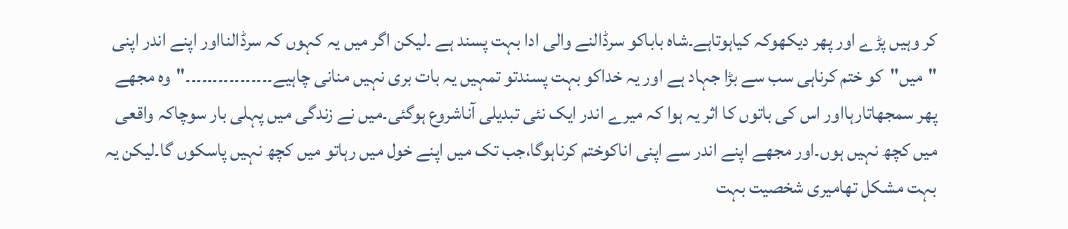کر وہیں پڑے اور پھر دیکھوکہ کیاہوتاہے۔شاہ باباکو سرڈالنے والی ادا بہت پسند ہے ۔لیکن اگر میں یہ کہوں کہ سرڈالنااور اپنے اندر اپنی "میں"کو ختم کرناہی سب سے بڑا جہاد ہے اور یہ خداکو بہت پسندتو تمہیں یہ بات بری نہیں منانی چاہیے۔۔۔۔۔۔۔۔۔۔۔۔۔۔۔۔"وہ مجھے پھر سمجھاتارہااور اس کی باتوں کا اثر یہ ہوا کہ میرے اندر ایک نئی تبدیلی آناشروع ہوگئی۔میں نے زندگی میں پہلی بار سوچاکہ واقعی میں کچھ نہیں ہوں۔اور مجھے اپنے اندر سے اپنی اناکوختم کرناہوگا،جب تک میں اپنے خول میں رہاتو میں کچھ نہیں پاسکوں گا۔لیکن یہ بہت مشکل تھامیری شخصیت بہت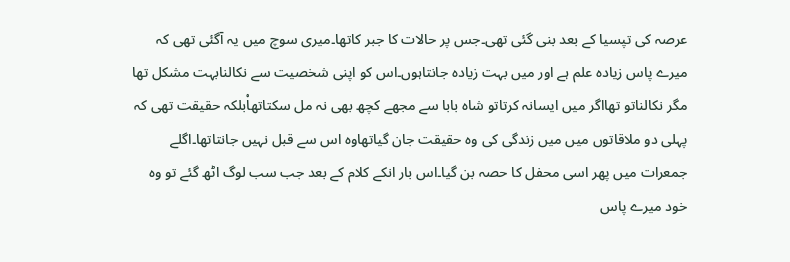عرصہ کی تپسیا کے بعد بنی گئی تھی۔جس پر حالات کا جبر کاتھا۔میری سوچ میں یہ آگئی تھی کہ میرے پاس زیادہ علم ہے اور میں بہت زیادہ جانتاہوں۔اس کو اپنی شخصیت سے نکالنابہت مشکل تھا مگر نکالناتو تھااگر میں ایسانہ کرتاتو شاہ بابا سے مجھے کچھ بھی نہ مل سکتاتھاْبلکہ حقیقت تھی کہ پہلی دو ملاقاتوں میں میں زندگی کی وہ حقیقت جان گیاتھاوہ اس سے قبل نہیں جانتاتھا۔اگلے جمعرات میں پھر اسی محفل کا حصہ بن گیا۔اس بار انکے کلام کے بعد جب سب لوگ اٹھ گئے تو وہ خود میرے پاس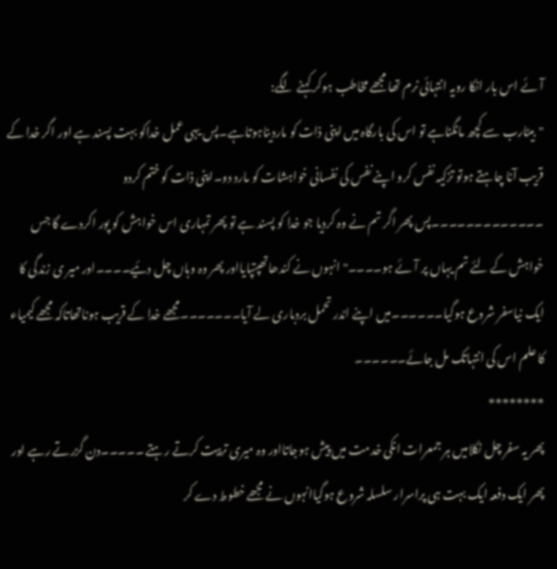آئے اس بار انکا رویہ انتہائی نرم تھا مجھے مخاطب ہوکر کہنے لگے:
"بیٹارب سے کچھ مانگناہے تو اس کی بارگاہ میں اپنی ذات کو ماردیناہوتاہے۔پس یہی عمل خداکو بہت پسند ہے اور اگر خدا کے قریب آنا چاہتے ہوتو تزکیہ نفس کرو اپنے نفس کی نفسانی خواہشات کو مارد دو۔اپنی ذات کو ختم کردو ۔۔۔۔۔۔۔۔۔۔۔۔۔پس پھر اگر تم نے وہ کردیا جو خدا کو پسند ہے تو پھر تمہاری اس خواہش کو پور اکردے گا جس خواہش کے لئے تم یہاں پر آئے ہو۔۔۔۔"انہوں نے کندھاتھپتپایااور پھر وہ وہاں چل دئیے۔۔۔۔اور میر ی زندگی کا ایک نیاسفر شروع ہوگیا۔۔۔۔۔۔میں اپنے اندر تحمل بردباری لے آیا۔۔۔۔۔۔۔مجھے خدا کے قریب ہوناتھاتاکہ مجھے کیمیاء کا علم اس کی انتہاتک مل جائے۔۔۔۔۔۔
********
پھر یہ سفر چل نکلامیں ہر جمعرات انکی خدمت میں پیش ہوجاتااور وہ میری تربیت کرتے رہتے ۔۔۔۔۔دن گزرتے رہے اور پھر ایک دفعہ ایک بہت ہی پراسرار سلسلہ شروع ہوگیاانہوں نے مجھے خطوط دے کر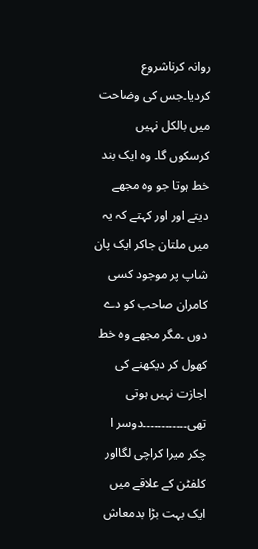روانہ کرناشروع کردیا۔جس کی وضاحت میں بالکل نہیں کرسکوں گا۔ وہ ایک بند خط ہوتا جو وہ مجھے دیتے اور اور کہتے کہ یہ میں ملتان جاکر ایک پان شاپ پر موجود کسی کامران صاحب کو دے دوں ۔مگر مجھے وہ خط کھول کر دیکھنے کی اجازت نہیں ہوتی تھی۔۔۔۔۔۔۔۔۔۔۔۔دوسر ا چکر میرا کراچی لگااور کلفٹن کے علاقے میں ایک بہت بڑا بدمعاش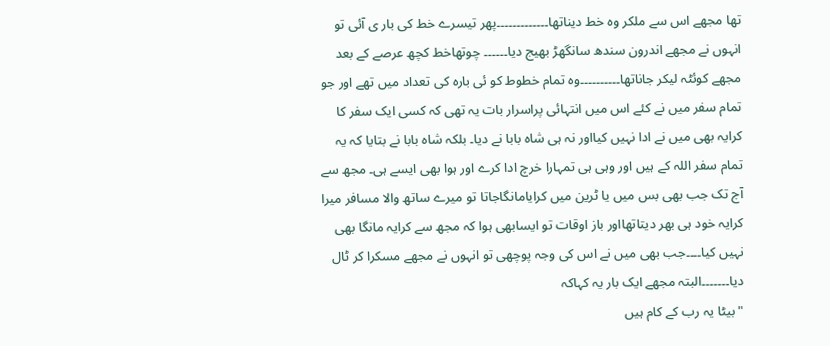تھا مجھے اس سے ملکر وہ خط دیناتھا۔۔۔۔۔۔۔۔۔۔۔۔۔پھر تیسرے خط کی بار ی آئی تو انہوں نے مجھے اندرون سندھ سانگھڑ بھیج دیا۔۔۔۔۔۔ چوتھاخط کچھ عرصے کے بعد مجھے کوئٹہ لیکر جاناتھا۔۔۔۔۔۔۔۔۔۔وہ تمام خطوط کو ئی بارہ کی تعداد میں تھے اور جو تمام سفر میں نے کئے اس میں انتہائی پراسرار بات یہ تھی کہ کسی ایک سفر کا کرایہ بھی میں نے ادا نہیں کیااور نہ ہی شاہ بابا نے دیا۔ بلکہ شاہ بابا نے بتایا کہ یہ تمام سفر اللہ کے ہیں اور وہی ہی تمہارا خرچ ادا کرے اور ہوا بھی ایسے ہی۔ مجھ سے آج تک جب بھی بس میں یا ٹرین میں کرایامانگاجاتا تو میرے ساتھ والا مسافر میرا کرایہ خود ہی بھر دیتاتھااور باز اوقات تو ایسابھی ہوا کہ مجھ سے کرایہ مانگا بھی نہیں کیا۔۔۔۔جب بھی میں نے اس کی وجہ پوچھی تو انہوں نے مجھے مسکرا کر ٹال دیا۔۔۔۔۔۔۔البتہ مجھے ایک بار یہ کہاکہ
"بیٹا یہ رب کے کام ہیں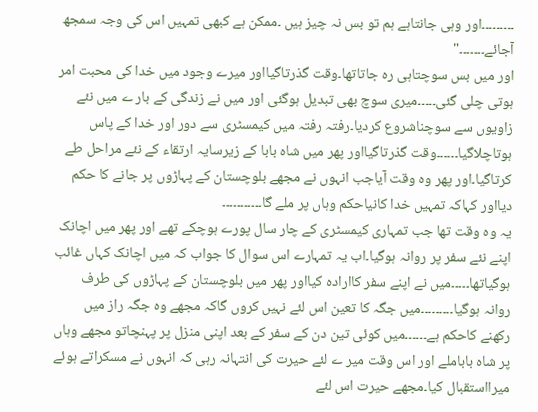۔۔۔۔۔۔۔۔۔اور وہی جانتاہے ہم تو بس نہ چیز ہیں ۔ممکن ہے کبھی تمہیں اس کی وجہ سمجھ آجائے۔۔۔۔۔۔۔"
اور میں بس سوچتاہی رہ جاتاتھا۔وقت گذرتاگیااور میرے وجود میں خدا کی محبت امر ہوتی چلی گئی۔۔۔۔۔میری سوچ بھی تبدیل ہوگئی اور میں نے زندگی کے بار ے میں نئے زاویوں سے سوچناشروع کردیا۔رفتہ رفتہ میں کیمسٹری سے دور اور خدا کے پاس ہوتاچلاگیا۔۔۔۔۔۔وقت گذرتاگیااور پھر میں شاہ بابا کے زیرسایہ ارتقاء کے نئے مراحل طے کرتاگیا۔اور پھر وہ وقت آیاجب انہوں نے مجھے بلوچستان کے پہاڑوں پر جانے کا حکم دیااور کہاکہ تمہیں خدا کانیاحکم وہاں پر ملے گا۔۔۔۔۔۔۔۔۔۔۔
یہ وہ وقت تھا جب تمہاری کیمسٹری کے چار سال پورے ہوچکے تھے اور پھر میں اچانک اپنے نئے سفر پر روانہ ہوگیا۔اب یہ تمہارے اس سوال کا جواب کہ میں اچانک کہاں غائب ہوگیاتھا۔۔۔۔۔میں نے اپنے سفر کاارادہ کیااور پھر میں بلوچستان کے پہاڑوں کی طرف روانہ ہوگیا۔۔۔۔۔۔۔۔۔میں جگہ کا تعین اس لئے نہیں کروں گاکہ مجھے وہ جگہ راز میں رکھنے کاحکم ہے۔۔۔۔۔۔میں کوئی تین دن کے سفر کے بعد اپنی منزل پر پہنچاتو مجھے وہاں پر شاہ باباملے اور اس وقت میر ے لئے حیرت کی انتہانہ رہی کہ انہوں نے مسکراتے ہوئے میرااستقبال کیا۔مجھے حیرت اس لئے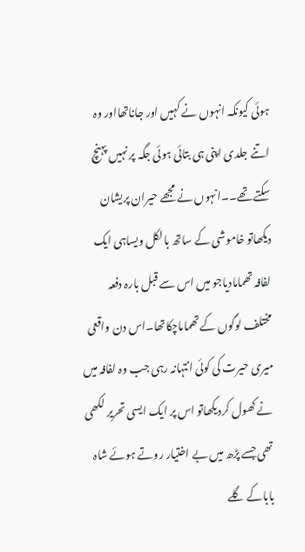ہوئی کیونکہ انہوں نے کہیں اور جاناتھااور وہ اتنے جلدی اپنی ہی بتائی ہوئی جگہ پر نہیں پہنچ سکتے تھے۔۔انہوں نے مجھے حیران پریشان دیکھاتو خاموشی کے ساتھ بالکل ویساہی ایک لفافہ تھمامادیاجو میں اس سے قبل بارہ دفعہ مختلف لوگوں کے تھماماچکاتھا۔اس دن واقعی میری حیرت کی کوئی انتہانہ رہی جب وہ لفافہ میں نے کھول کردیکھاتو اس پر ایک ایسی تحریر لکھی تھی جسے پڑھ میں بے اختیار روتے ہوئے شاہ باباکے گلے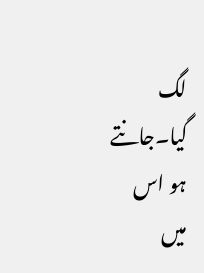لگ گیا۔جانتے ہو اس میں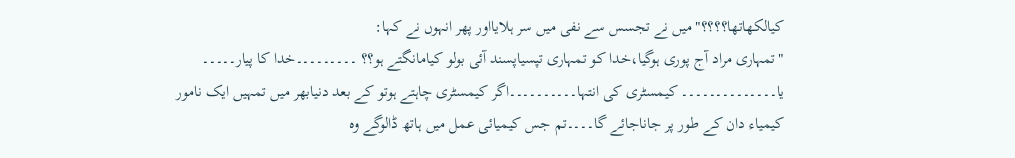کیالکھاتھا؟؟؟؟"میں نے تجسس سے نفی میں سر ہلایااور پھر انہوں نے کہا:
"تمہاری مراد آج پوری ہوگیا،خدا کو تمہاری تپسیاپسند آئی بولو کیامانگتے ہو؟؟ ۔۔۔۔۔۔۔۔۔خدا کا پیار۔۔۔۔۔ یا۔۔۔۔۔۔۔۔۔۔۔۔۔۔ کیمسٹری کی انتہا۔۔۔۔۔۔۔۔۔۔اگر کیمسٹری چاہتے ہوتو کے بعد دنیابھر میں تمہیں ایک نامور کیمیاء دان کے طور پر جاناجائے گا۔۔۔۔تم جس کیمیائی عمل میں ہاتھ ڈالوگے وہ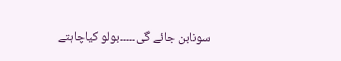سونابن جائے گی۔۔۔۔۔بولو کیاچاہتے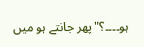ہو۔۔۔۔؟"پھر جانتے ہو میں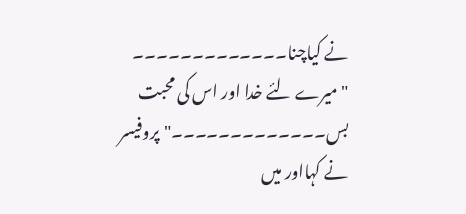نے کیاچنا۔۔۔۔۔۔۔۔۔۔۔۔۔
"میرے لئے خدا اور اس کی محبت بس۔۔۔۔۔۔۔۔۔۔۔۔۔"پروفیسر نے کہااور میں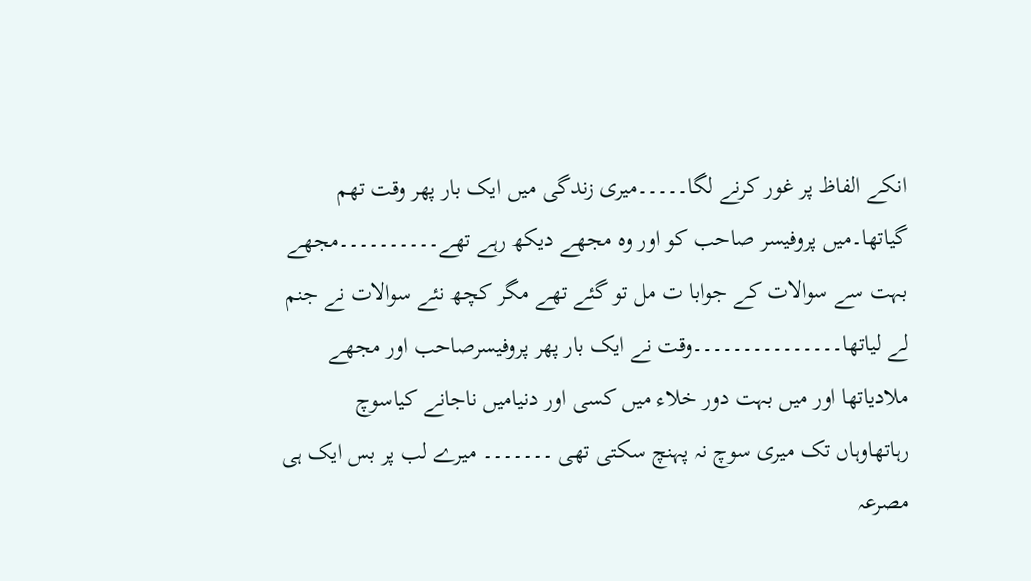انکے الفاظ پر غور کرنے لگا۔۔۔۔۔میری زندگی میں ایک بار پھر وقت تھم گیاتھا۔میں پروفیسر صاحب کو اور وہ مجھے دیکھ رہے تھے۔۔۔۔۔۔۔۔۔۔مجھے بہت سے سوالات کے جوابا ت مل تو گئے تھے مگر کچھ نئے سوالات نے جنم لے لیاتھا۔۔۔۔۔۔۔۔۔۔۔۔۔۔۔وقت نے ایک بار پھر پروفیسرصاحب اور مجھے ملادیاتھا اور میں بہت دور خلاء میں کسی اور دنیامیں ناجانے کیاسوچ رہاتھاوہاں تک میری سوچ نہ پہنچ سکتی تھی ۔۔۔۔۔۔۔ میرے لب پر بس ایک ہی مصرعہ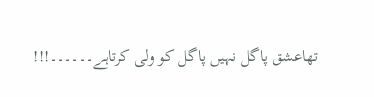تھاعشق پاگل نہیں پاگل کو ولی کرتاہے۔۔۔۔۔۔!!!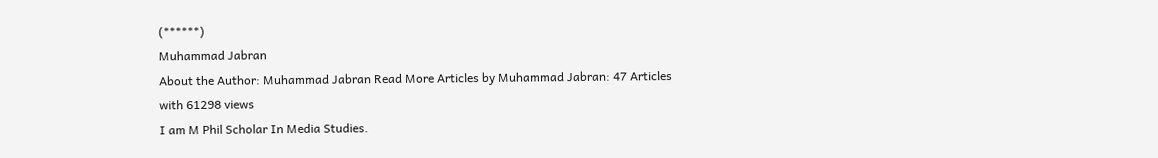(******)
Muhammad Jabran
About the Author: Muhammad Jabran Read More Articles by Muhammad Jabran: 47 Articles with 61298 views
I am M Phil Scholar In Media Studies.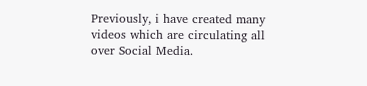Previously, i have created many videos which are circulating all over Social Media.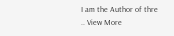I am the Author of thre
.. View More